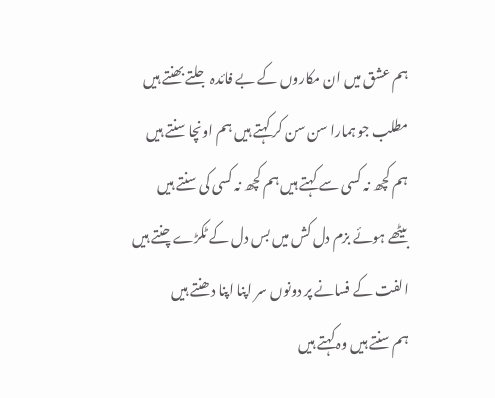ہم عشق میں ان مکاروں کے بے فائدہ جلتے بھنتے ہیں
مطلب جو ہمارا سن سن کر کہتے ہیں ہم اونچا سنتے ہیں
ہم کچھ نہ کسی سے کہتے ہیں ہم کچھ نہ کسی کی سنتے ہیں
بیٹھے ہوئے بزم دل کش میں بس دل کے ٹکڑے چنتے ہیں
الفت کے فسانے پر دونوں سر اپنا اپنا دھنتے ہیں
ہم سنتے ہیں وہ کہتے ہیں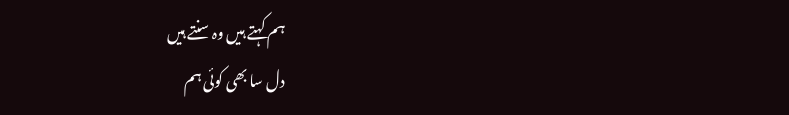ہم کہتے ہیں وہ سنتے ہیں
دل سا بھی کوئی ہم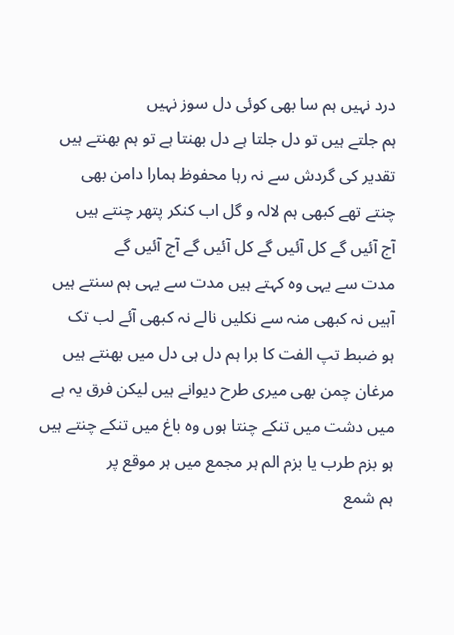درد نہیں ہم سا بھی کوئی دل سوز نہیں
ہم جلتے ہیں تو دل جلتا ہے دل بھنتا ہے تو ہم بھنتے ہیں
تقدیر کی گردش سے نہ رہا محفوظ ہمارا دامن بھی
چنتے تھے کبھی ہم لالہ و گل اب کنکر پتھر چنتے ہیں
آج آئیں گے کل آئیں گے کل آئیں گے آج آئیں گے
مدت سے یہی وہ کہتے ہیں مدت سے یہی ہم سنتے ہیں
آہیں نہ کبھی منہ سے نکلیں نالے نہ کبھی آئے لب تک
ہو ضبط تپ الفت کا برا ہم دل ہی دل میں بھنتے ہیں
مرغان چمن بھی میری طرح دیوانے ہیں لیکن فرق یہ ہے
میں دشت میں تنکے چنتا ہوں وہ باغ میں تنکے چنتے ہیں
ہو بزم طرب یا بزم الم ہر مجمع میں ہر موقع پر
ہم شمع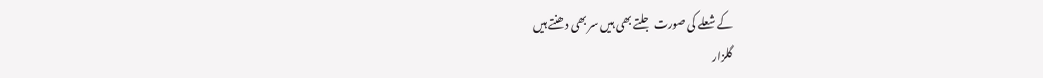کے شعلے کی صورت جلتے بھی ہیں سر بھی دھنتے ہیں
گلزار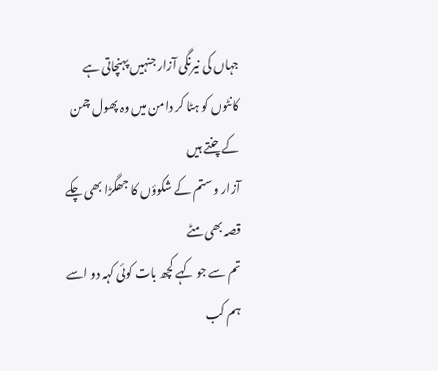جہاں کی نیرنگی آزار جنہیں پہنچاتی ہے
کانٹوں کو ہٹا کر دامن میں وہ پھول چمن کے چنتے ہیں
آزار و ستم کے شکوؤں کا جھگڑا بھی چکے قصہ بھی مٹے
تم سے جو کہے کچھ بات کوئی کہہ دو اسے ہم کب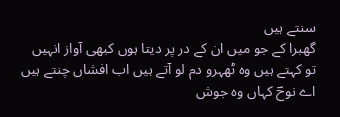سنتے ہیں
گھبرا کے جو میں ان کے در پر دیتا ہوں کبھی آواز انہیں
تو کہتے ہیں وہ ٹھہرو دم لو آتے ہیں اب افشاں چنتے ہیں
اے نوحؔ کہاں وہ جوش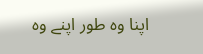اپنا وہ طور اپنے وہ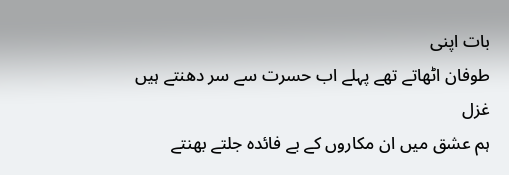بات اپنی
طوفان اٹھاتے تھے پہلے اب حسرت سے سر دھنتے ہیں
غزل
ہم عشق میں ان مکاروں کے بے فائدہ جلتے بھنتے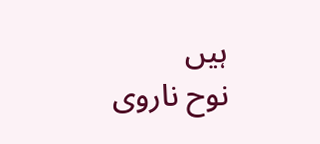ہیں
نوح ناروی